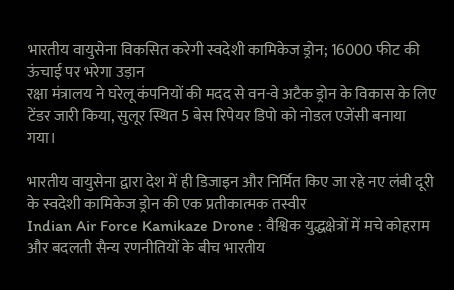भारतीय वायुसेना विकसित करेगी स्वदेशी कामिकेज ड्रोन; 16000 फीट की ऊंचाई पर भरेगा उड़ान
रक्षा मंत्रालय ने घरेलू कंपनियों की मदद से वन-वे अटैक ड्रोन के विकास के लिए टेंडर जारी किया, सुलूर स्थित 5 बेस रिपेयर डिपो को नोडल एजेंसी बनाया गया।

भारतीय वायुसेना द्वारा देश में ही डिजाइन और निर्मित किए जा रहे नए लंबी दूरी के स्वदेशी कामिकेज ड्रोन की एक प्रतीकात्मक तस्वीर
Indian Air Force Kamikaze Drone : वैश्विक युद्धक्षेत्रों में मचे कोहराम और बदलती सैन्य रणनीतियों के बीच भारतीय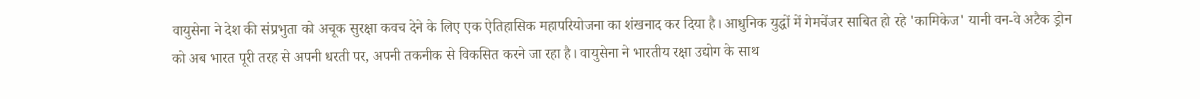वायुसेना ने देश की संप्रभुता को अचूक सुरक्षा कवच देने के लिए एक ऐतिहासिक महापरियोजना का शंखनाद कर दिया है। आधुनिक युद्धों में गेमचेंजर साबित हो रहे 'कामिकेज' यानी वन-वे अटैक ड्रोन को अब भारत पूरी तरह से अपनी धरती पर, अपनी तकनीक से विकसित करने जा रहा है। वायुसेना ने भारतीय रक्षा उद्योग के साथ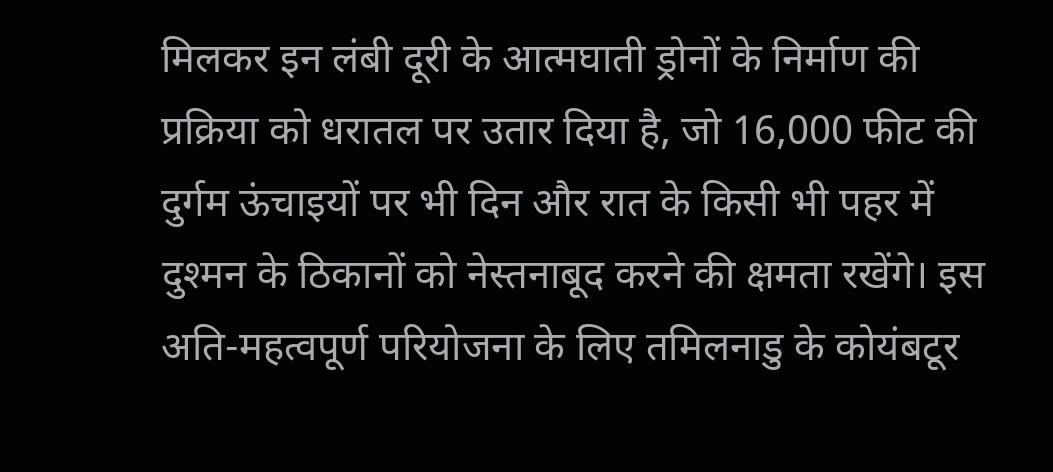मिलकर इन लंबी दूरी के आत्मघाती ड्रोनों के निर्माण की प्रक्रिया को धरातल पर उतार दिया है, जो 16,000 फीट की दुर्गम ऊंचाइयों पर भी दिन और रात के किसी भी पहर में दुश्मन के ठिकानों को नेस्तनाबूद करने की क्षमता रखेंगे। इस अति-महत्वपूर्ण परियोजना के लिए तमिलनाडु के कोयंबटूर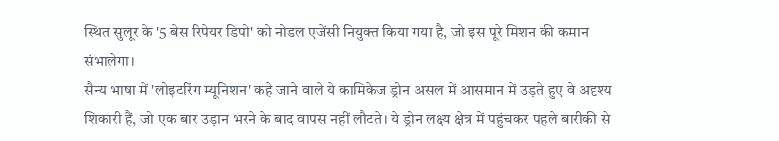स्थित सुलूर के '5 बेस रिपेयर डिपो' को नोडल एजेंसी नियुक्त किया गया है, जो इस पूरे मिशन की कमान संभालेगा।
सैन्य भाषा में 'लोइटरिंग म्यूनिशन' कहे जाने वाले ये कामिकेज ड्रोन असल में आसमान में उड़ते हुए वे अदृश्य शिकारी हैं, जो एक बार उड़ान भरने के बाद वापस नहीं लौटते। ये ड्रोन लक्ष्य क्षेत्र में पहुंचकर पहले बारीकी से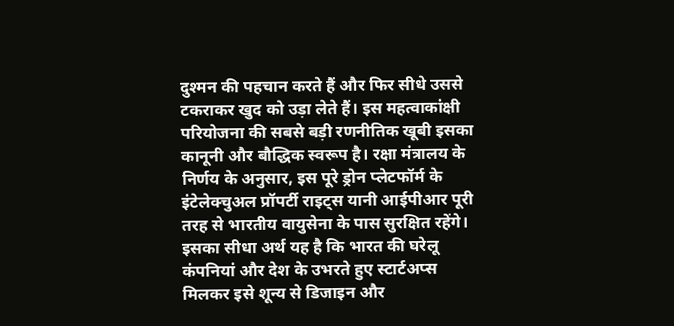दुश्मन की पहचान करते हैं और फिर सीधे उससे टकराकर खुद को उड़ा लेते हैं। इस महत्वाकांक्षी परियोजना की सबसे बड़ी रणनीतिक खूबी इसका कानूनी और बौद्धिक स्वरूप है। रक्षा मंत्रालय के निर्णय के अनुसार, इस पूरे ड्रोन प्लेटफॉर्म के इंटेलेक्चुअल प्रॉपर्टी राइट्स यानी आईपीआर पूरी तरह से भारतीय वायुसेना के पास सुरक्षित रहेंगे। इसका सीधा अर्थ यह है कि भारत की घरेलू कंपनियां और देश के उभरते हुए स्टार्टअप्स मिलकर इसे शून्य से डिजाइन और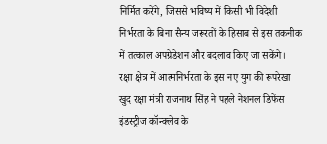निर्मित करेंगे, जिससे भविष्य में किसी भी विदेशी निर्भरता के बिना सैन्य जरूरतों के हिसाब से इस तकनीक में तत्काल अपग्रेडेशन और बदलाव किए जा सकेंगे।
रक्षा क्षेत्र में आत्मनिर्भरता के इस नए युग की रूपरेखा खुद रक्षा मंत्री राजनाथ सिंह ने पहले नेशनल डिफेंस इंडस्ट्रीज कॉन्क्लेव के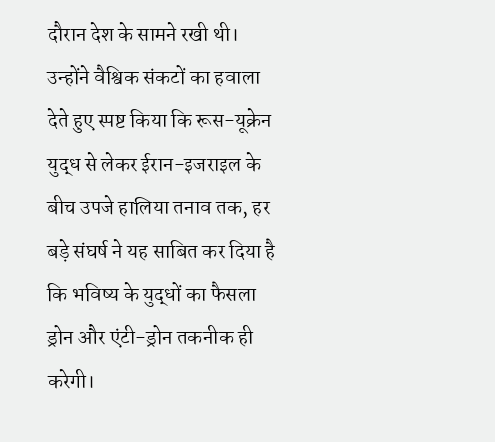दौरान देश के सामने रखी थी। उन्होंने वैश्विक संकटों का हवाला देते हुए स्पष्ट किया कि रूस-यूक्रेन युद्ध से लेकर ईरान-इजराइल के बीच उपजे हालिया तनाव तक, हर बड़े संघर्ष ने यह साबित कर दिया है कि भविष्य के युद्धों का फैसला ड्रोन और एंटी-ड्रोन तकनीक ही करेगी।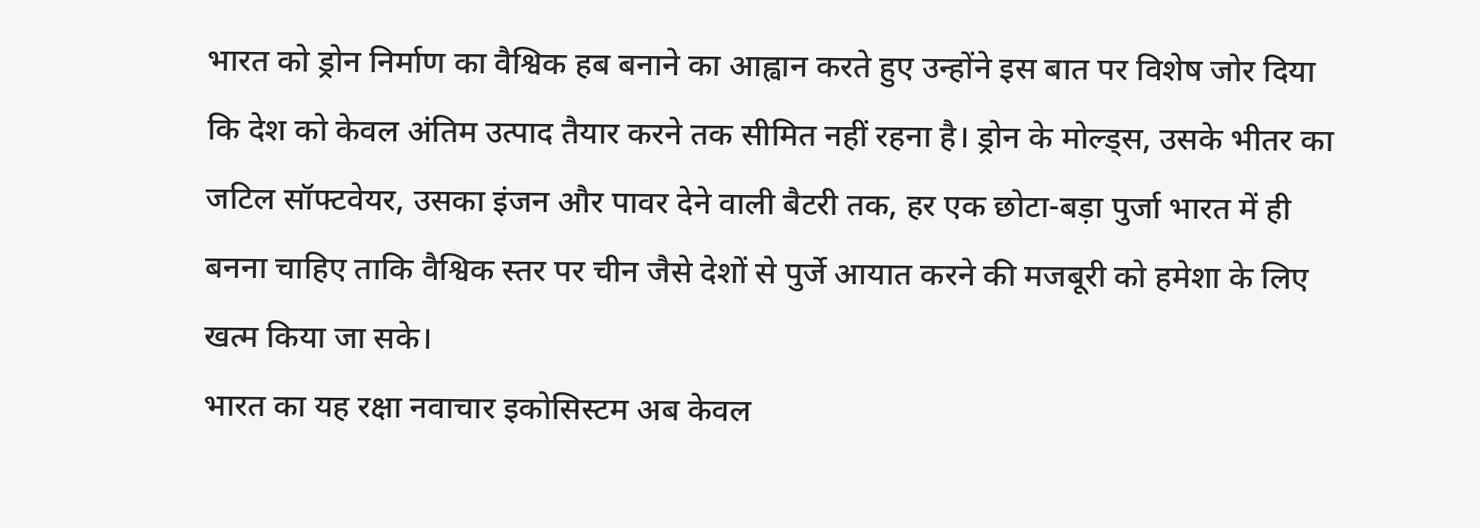भारत को ड्रोन निर्माण का वैश्विक हब बनाने का आह्वान करते हुए उन्होंने इस बात पर विशेष जोर दिया कि देश को केवल अंतिम उत्पाद तैयार करने तक सीमित नहीं रहना है। ड्रोन के मोल्ड्स, उसके भीतर का जटिल सॉफ्टवेयर, उसका इंजन और पावर देने वाली बैटरी तक, हर एक छोटा-बड़ा पुर्जा भारत में ही बनना चाहिए ताकि वैश्विक स्तर पर चीन जैसे देशों से पुर्जे आयात करने की मजबूरी को हमेशा के लिए खत्म किया जा सके।
भारत का यह रक्षा नवाचार इकोसिस्टम अब केवल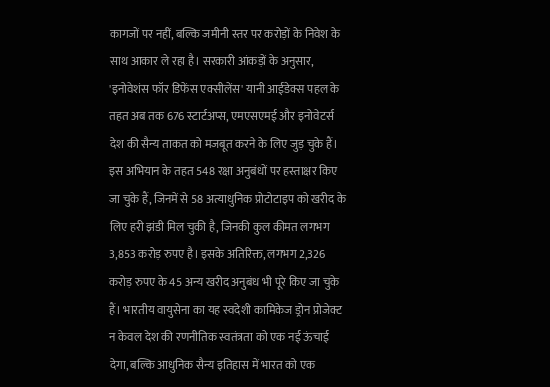कागजों पर नहीं, बल्कि जमीनी स्तर पर करोड़ों के निवेश के साथ आकार ले रहा है। सरकारी आंकड़ों के अनुसार, 'इनोवेशंस फॉर डिफेंस एक्सीलेंस' यानी आईडेक्स पहल के तहत अब तक 676 स्टार्टअप्स, एमएसएमई और इनोवेटर्स देश की सैन्य ताकत को मजबूत करने के लिए जुड़ चुके हैं। इस अभियान के तहत 548 रक्षा अनुबंधों पर हस्ताक्षर किए जा चुके हैं, जिनमें से 58 अत्याधुनिक प्रोटोटाइप को खरीद के लिए हरी झंडी मिल चुकी है, जिनकी कुल कीमत लगभग 3,853 करोड़ रुपए है। इसके अतिरिक्त, लगभग 2,326 करोड़ रुपए के 45 अन्य खरीद अनुबंध भी पूरे किए जा चुके हैं। भारतीय वायुसेना का यह स्वदेशी कामिकेज ड्रोन प्रोजेक्ट न केवल देश की रणनीतिक स्वतंत्रता को एक नई ऊंचाई देगा, बल्कि आधुनिक सैन्य इतिहास में भारत को एक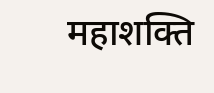महाशक्ति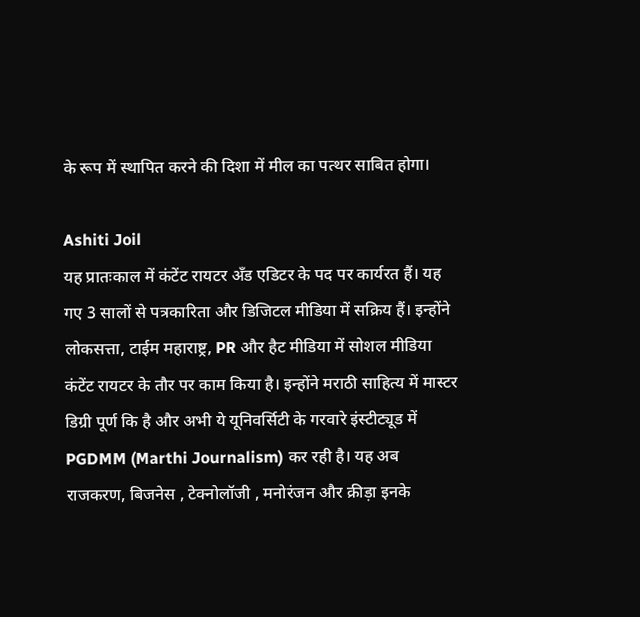के रूप में स्थापित करने की दिशा में मील का पत्थर साबित होगा।

Ashiti Joil
यह प्रातःकाल में कंटेंट रायटर अँड एडिटर के पद पर कार्यरत हैं। यह गए 3 सालों से पत्रकारिता और डिजिटल मीडिया में सक्रिय हैं। इन्होंने लोकसत्ता, टाईम महाराष्ट्र, PR और हैट मीडिया में सोशल मीडिया कंटेंट रायटर के तौर पर काम किया है। इन्होंने मराठी साहित्य में मास्टर डिग्री पूर्ण कि है और अभी ये यूनिवर्सिटी के गरवारे इंस्टीट्यूड में PGDMM (Marthi Journalism) कर रही है। यह अब राजकरण, बिजनेस , टेक्नोलॉजी , मनोरंजन और क्रीड़ा इनके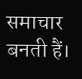समाचार बनती हैं।